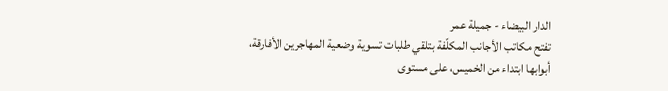الدار البيضاء - جميلة عمر
تفتح مكاتب الأجانب المكلّفة بتلقي طلبات تسوية وضعية المهاجرين الأفارقة، أبوابها ابتداء من الخميس، على مستوى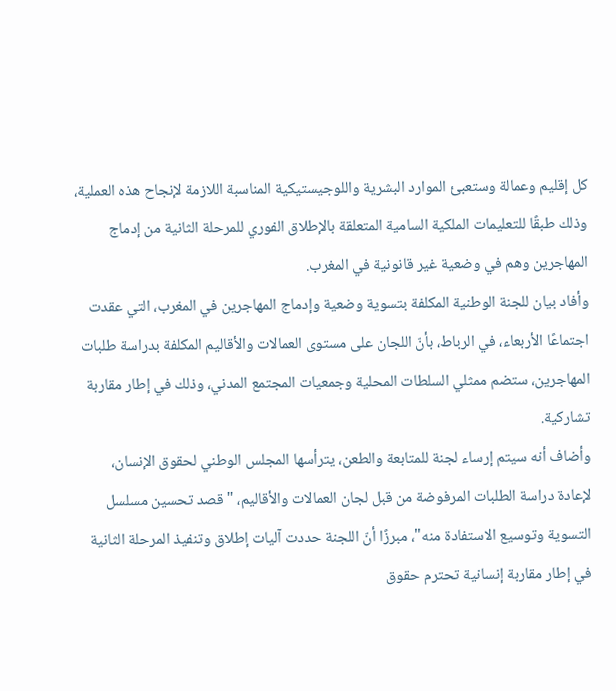كل إقليم وعمالة وستعبئ الموارد البشرية واللوجيستيكية المناسبة اللازمة لإنجاح هذه العملية، وذلك طبقًا للتعليمات الملكية السامية المتعلقة بالإطلاق الفوري للمرحلة الثانية من إدماج المهاجرين وهم في وضعية غير قانونية في المغرب.
وأفاد بيان للجنة الوطنية المكلفة بتسوية وضعية وإدماج المهاجرين في المغرب، التي عقدت اجتماعًا الأربعاء، في الرباط، بأنّ اللجان على مستوى العمالات والأقاليم المكلفة بدراسة طلبات المهاجرين، ستضم ممثلي السلطات المحلية وجمعيات المجتمع المدني، وذلك في إطار مقاربة تشاركية.
وأضاف أنه سيتم إرساء لجنة للمتابعة والطعن، يترأسها المجلس الوطني لحقوق الإنسان، لإعادة دراسة الطلبات المرفوضة من قبل لجان العمالات والأقاليم، "قصد تحسين مسلسل التسوية وتوسيع الاستفادة منه"، مبرزًا أنّ اللجنة حددت آليات إطلاق وتنفيذ المرحلة الثانية في إطار مقاربة إنسانية تحترم حقوق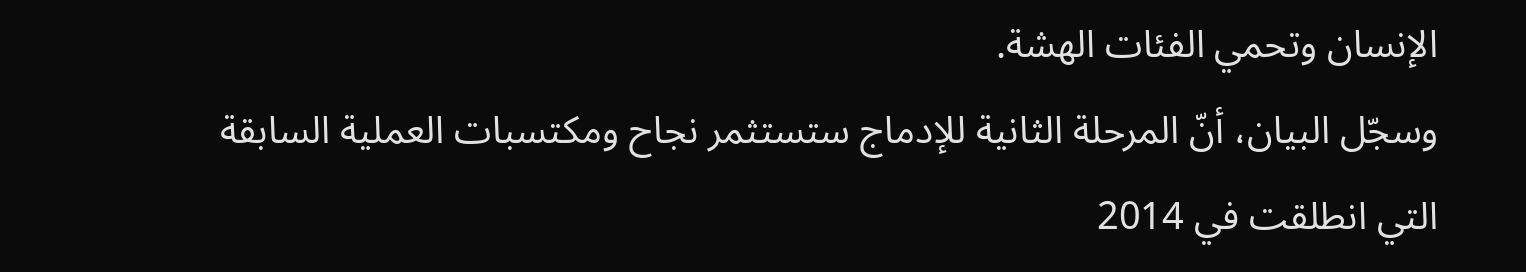الإنسان وتحمي الفئات الهشة.
وسجّل البيان، أنّ المرحلة الثانية للإدماج ستستثمر نجاح ومكتسبات العملية السابقة التي انطلقت في 2014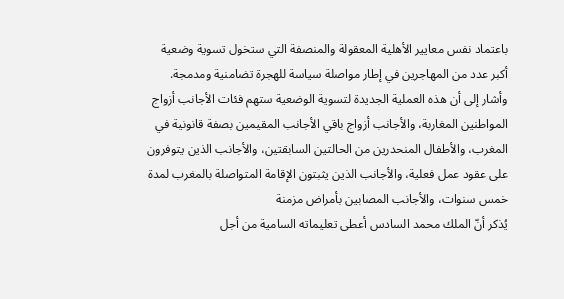باعتماد نفس معايير الأهلية المعقولة والمنصفة التي ستخول تسوية وضعية أكبر عدد من المهاجرين في إطار مواصلة سياسة للهجرة تضامنية ومدمجة.
وأشار إلى أن هذه العملية الجديدة لتسوية الوضعية ستهم فئات الأجانب أزواج المواطنين المغاربة، والأجانب أزواج باقي الأجانب المقيمين بصفة قانونية في المغرب، والأطفال المنحدرين من الحالتين السابقتين، والأجانب الذين يتوفرون على عقود عمل فعلية، والأجانب الذين يثبتون الإقامة المتواصلة بالمغرب لمدة خمس سنوات، والأجانب المصابين بأمراض مزمنة
يُذكر أنّ الملك محمد السادس أعطى تعليماته السامية من أجل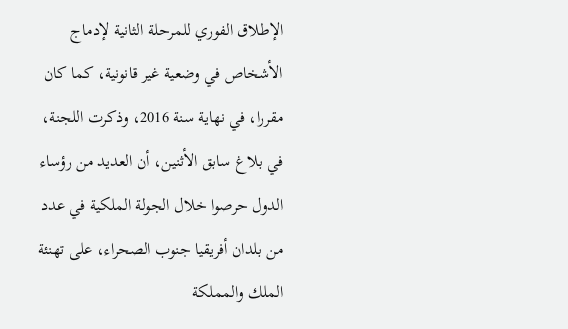الإطلاق الفوري للمرحلة الثانية لإدماج الأشخاص في وضعية غير قانونية، كما كان مقررا، في نهاية سنة 2016، وذكرت اللجنة، في بلاغ سابق الأثنين، أن العديد من رؤساء الدول حرصوا خلال الجولة الملكية في عدد من بلدان أفريقيا جنوب الصحراء، على تهنئة الملك والمملكة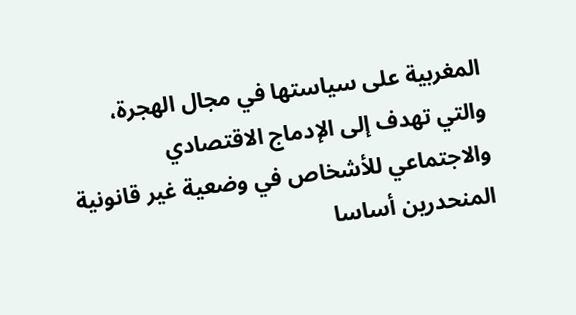المغربية على سياستها في مجال الهجرة، والتي تهدف إلى الإدماج الاقتصادي والاجتماعي للأشخاص في وضعية غير قانونية المنحدرين أساسا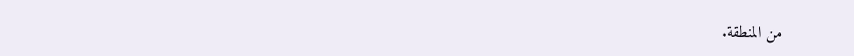من المنطقة.